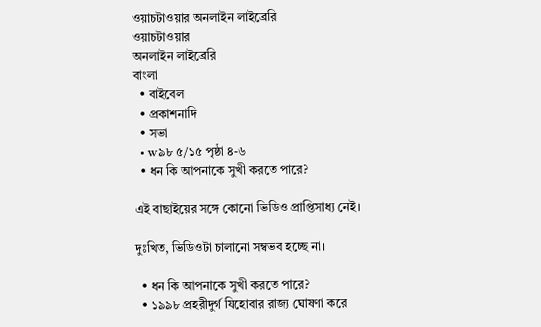ওয়াচটাওয়ার অনলাইন লাইব্রেরি
ওয়াচটাওয়ার
অনলাইন লাইব্রেরি
বাংলা
  • বাইবেল
  • প্রকাশনাদি
  • সভা
  • w৯৮ ৫/১৫ পৃষ্ঠা ৪-৬
  • ধন কি আপনাকে সুখী করতে পারে?

এই বাছাইয়ের সঙ্গে কোনো ভিডিও প্রাপ্তিসাধ্য নেই।

দুঃখিত, ভিডিওটা চালানো সম্বভব হচ্ছে না।

  • ধন কি আপনাকে সুখী করতে পারে?
  • ১৯৯৮ প্রহরীদুর্গ যিহোবার রাজ্য ঘোষণা করে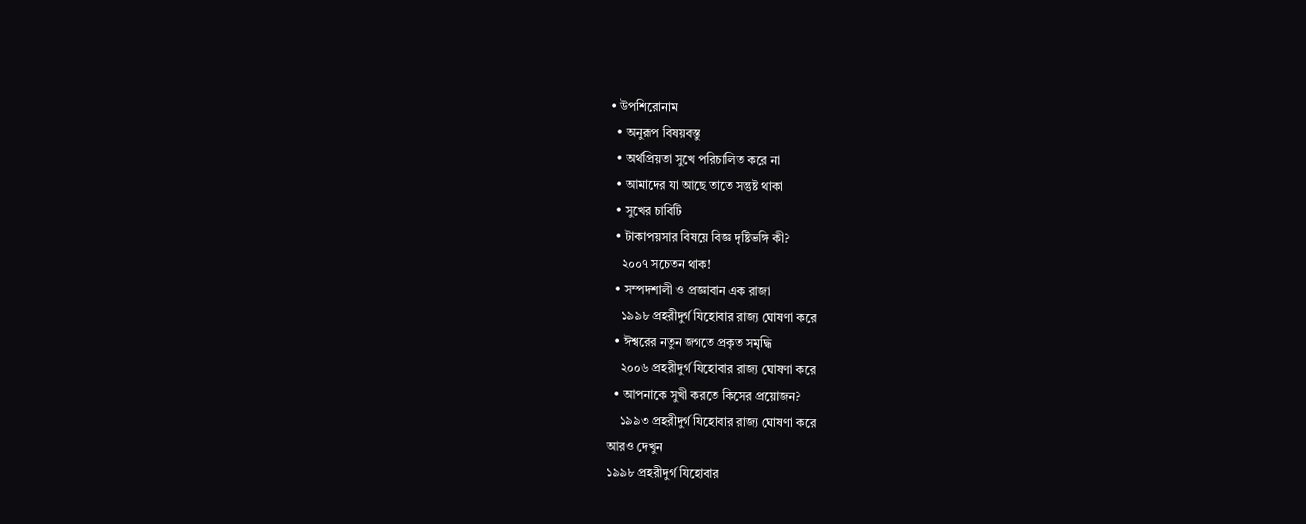• উপশিরোনাম
  • অনুরূপ বিষয়বস্ত‌ু
  • অর্থপ্রিয়তা সুখে পরিচালিত করে না
  • আমাদের যা আছে তাতে সন্তুষ্ট থাকা
  • সুখের চাবিটি
  • টাকাপয়সার বিষয়ে বিজ্ঞ দৃষ্টিভঙ্গি কী?
    ২০০৭ সচেতন থাক!
  • সম্পদশালী ও প্রজ্ঞাবান এক রাজা
    ১৯৯৮ প্রহরীদুর্গ যিহোবার রাজ্য ঘোষণা করে
  • ঈশ্বরের নতুন জগতে প্রকৃত সমৃদ্ধি
    ২০০৬ প্রহরীদুর্গ যিহোবার রাজ্য ঘোষণা করে
  • আপনাকে সুখী করতে কিসের প্রয়োজন?
    ১৯৯৩ প্রহরীদুর্গ যিহোবার রাজ্য ঘোষণা করে
আরও দেখুন
১৯৯৮ প্রহরীদুর্গ যিহোবার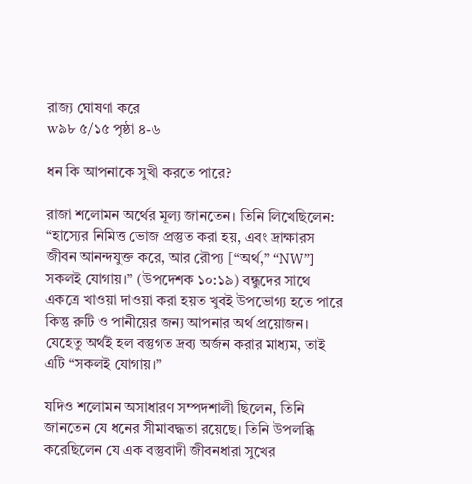রাজ্য ঘোষণা করে
w৯৮ ৫/১৫ পৃষ্ঠা ৪-৬

ধন কি আপনাকে সুখী করতে পারে?

রাজা শলোমন অর্থের মূল্য জানতেন। তিনি লিখেছিলেন: “হাস্যের নিমিত্ত ভোজ প্রস্তুত করা হয়, এবং দ্রাক্ষারস জীবন আনন্দযুক্ত করে, আর রৌপ্য [“অর্থ,” “NW”] সকলই যোগায়।” (উপদেশক ১০:১৯) বন্ধুদের সাথে একত্রে খাওয়া দাওয়া করা হয়ত খুবই উপভোগ্য হতে পারে কিন্তু রুটি ও পানীয়ের জন্য আপনার অর্থ প্রয়োজন। যেহেতু অর্থই হল বস্তুগত দ্রব্য অর্জন করার মাধ্যম, তাই এটি “সকলই যোগায়।”

যদিও শলোমন অসাধারণ সম্পদশালী ছিলেন, তিনি জানতেন যে ধনের সীমাবদ্ধতা রয়েছে। তিনি উপলব্ধি করেছিলেন যে এক বস্তুবাদী জীবনধারা সুখের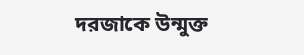দরজাকে উন্মুক্ত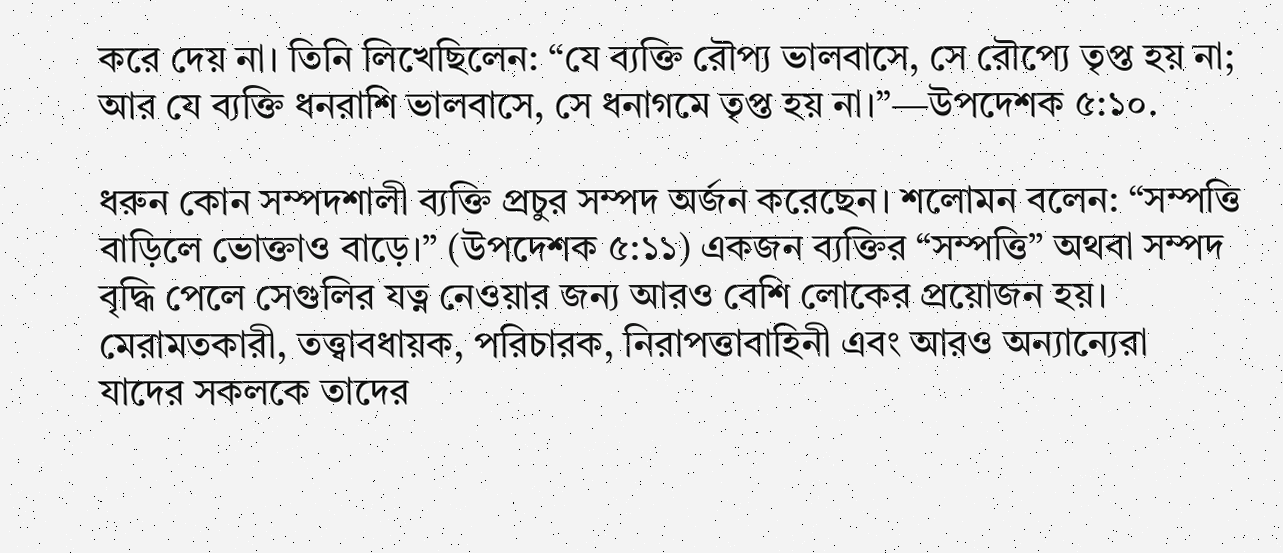করে দেয় না। তিনি লিখেছিলেন: “যে ব্যক্তি রৌপ্য ভালবাসে, সে রৌপ্যে তৃপ্ত হয় না; আর যে ব্যক্তি ধনরাশি ভালবাসে, সে ধনাগমে তৃপ্ত হয় না।”—উপদেশক ৫:১০.

ধরুন কোন সম্পদশালী ব্যক্তি প্রচুর সম্পদ অর্জন করেছেন। শলোমন বলেন: “সম্পত্তি বাড়িলে ভোক্তাও বাড়ে।” (উপদেশক ৫:১১) একজন ব্যক্তির “সম্পত্তি” অথবা সম্পদ বৃদ্ধি পেলে সেগুলির যত্ন নেওয়ার জন্য আরও বেশি লোকের প্রয়োজন হয়। মেরামতকারী, তত্ত্বাবধায়ক, পরিচারক, নিরাপত্তাবাহিনী এবং আরও অন্যান্যেরা যাদের সকলকে তাদের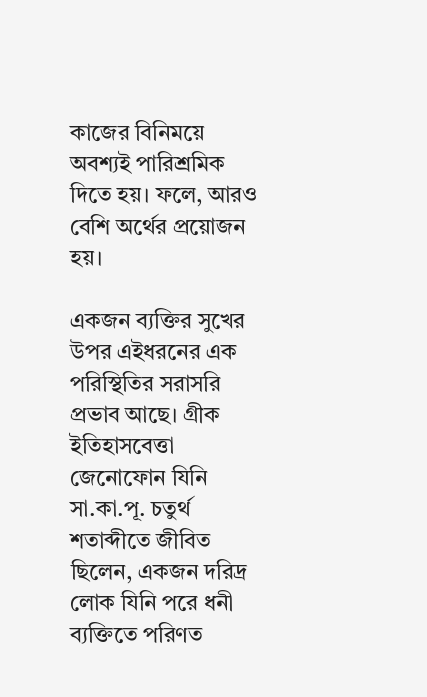কাজের বিনিময়ে অবশ্যই পারিশ্রমিক দিতে হয়। ফলে, আরও বেশি অর্থের প্রয়োজন হয়।

একজন ব্যক্তির সুখের উপর এইধরনের এক পরিস্থিতির সরাসরি প্রভাব আছে। গ্রীক ইতিহাসবেত্তা জেনোফোন যিনি সা.কা.পূ. চতুর্থ শতাব্দীতে জীবিত ছিলেন, একজন দরিদ্র লোক যিনি পরে ধনী ব্যক্তিতে পরিণত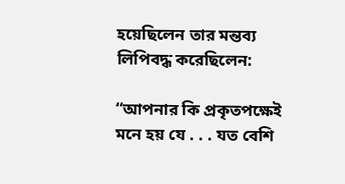হয়েছিলেন তার মন্তব্য লিপিবদ্ধ করেছিলেন:

“আপনার কি প্রকৃতপক্ষেই মনে হয় যে . . . যত বেশি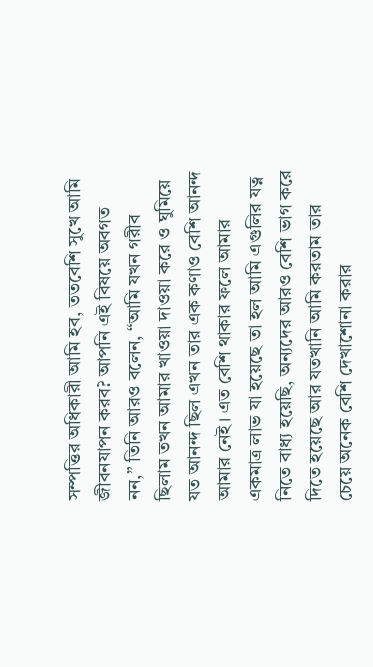সম্পত্তির অধিকারী আমি হব, ততবেশি সুখে আমি জীবনযাপন করব? আপনি এই বিষয়ে অবগত নন,” তিনি আরও বলেন, “আমি যখন গরীব ছিলাম তখন আমার খাওয়া দাওয়া করে ও ঘুমিয়ে যত আনন্দ ছিল এখন তার এক কণাও বেশি আনন্দ আমার নেই। এত বেশি থাকার ফলে আমার একমাত্র লাভ যা হয়েছে তা হল আমি এগুলির যত্ন নিতে বাধ্য হয়েছি, অন্যদের আরও বেশি ভাগ করে দিতে হয়েছে আর যতখানি আমি করতাম তার চেয়ে অনেক বেশি দেখাশোনা করার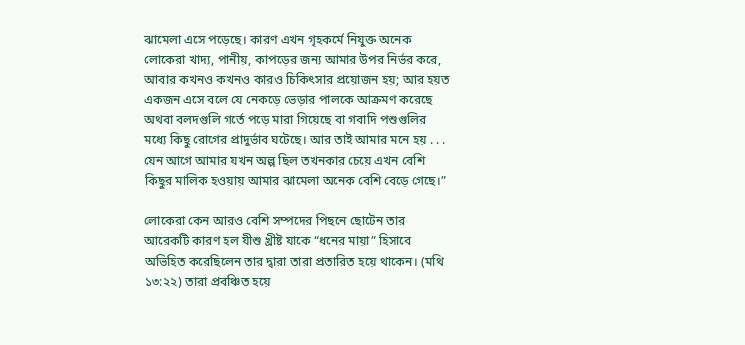ঝামেলা এসে পড়েছে। কারণ এখন গৃহকর্মে নিযুক্ত অনেক লোকেরা খাদ্য, পানীয়, কাপড়ের জন্য আমার উপর নির্ভর করে, আবার কখনও কখনও কারও চিকিৎসার প্রয়োজন হয়; আর হয়ত একজন এসে বলে যে নেকড়ে ভেড়ার পালকে আক্রমণ করেছে অথবা বলদগুলি গর্তে পড়ে মারা গিয়েছে বা গবাদি পশুগুলির মধ্যে কিছু রোগের প্রাদুর্ভাব ঘটেছে। আর তাই আমার মনে হয় . . . যেন আগে আমার যখন অল্প ছিল তখনকার চেয়ে এখন বেশি কিছুর মালিক হওয়ায় আমার ঝামেলা অনেক বেশি বেড়ে গেছে।”

লোকেরা কেন আরও বেশি সম্পদের পিছনে ছোটেন তার আরেকটি কারণ হল যীশু খ্রীষ্ট যাকে “ধনের মায়া” হিসাবে অভিহিত করেছিলেন তার দ্বারা তারা প্রতারিত হয়ে থাকেন। (মথি ১৩:২২) তারা প্রবঞ্চিত হয়ে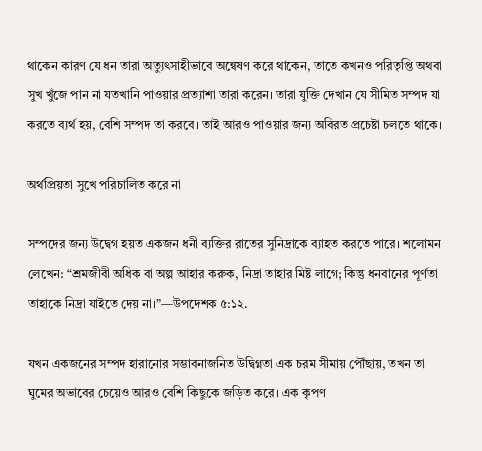থাকেন কারণ যে ধন তারা অত্যুৎসাহীভাবে অন্বেষণ করে থাকেন, তাতে কখনও পরিতৃপ্তি অথবা সুখ খুঁজে পান না যতখানি পাওয়ার প্রত্যাশা তারা করেন। তারা যুক্তি দেখান যে সীমিত সম্পদ যা করতে ব্যর্থ হয়, বেশি সম্পদ তা করবে। তাই আরও পাওয়ার জন্য অবিরত প্রচেষ্টা চলতে থাকে।

অর্থপ্রিয়তা সুখে পরিচালিত করে না

সম্পদের জন্য উদ্বেগ হয়ত একজন ধনী ব্যক্তির রাতের সুনিদ্রাকে ব্যাহত করতে পারে। শলোমন লেখেন: “শ্রমজীবী অধিক বা অল্প আহার করুক, নিদ্রা তাহার মিষ্ট লাগে; কিন্তু ধনবানের পূর্ণতা তাহাকে নিদ্রা যাইতে দেয় না।”—উপদেশক ৫:১২.

যখন একজনের সম্পদ হারানোর সম্ভাবনাজনিত উদ্বিগ্নতা এক চরম সীমায় পৌঁছায়, তখন তা ঘুমের অভাবের চেয়েও আরও বেশি কিছুকে জড়িত করে। এক কৃপণ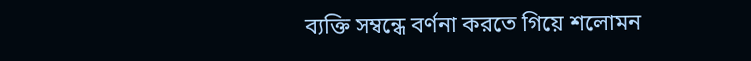ব্যক্তি সম্বন্ধে বর্ণনা করতে গিয়ে শলোমন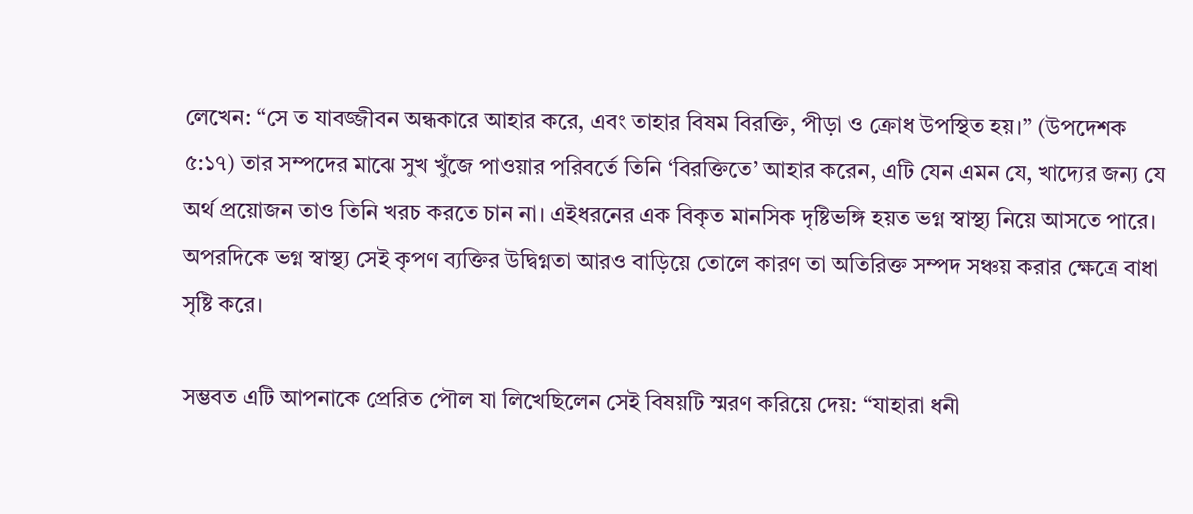লেখেন: “সে ত যাবজ্জীবন অন্ধকারে আহার করে, এবং তাহার বিষম বিরক্তি, পীড়া ও ক্রোধ উপস্থিত হয়।” (উপদেশক ৫:১৭) তার সম্পদের মাঝে সুখ খুঁজে পাওয়ার পরিবর্তে তিনি ‘বিরক্তিতে’ আহার করেন, এটি যেন এমন যে, খাদ্যের জন্য যে অর্থ প্রয়োজন তাও তিনি খরচ করতে চান না। এইধরনের এক বিকৃত মানসিক দৃষ্টিভঙ্গি হয়ত ভগ্ন স্বাস্থ্য নিয়ে আসতে পারে। অপরদিকে ভগ্ন স্বাস্থ্য সেই কৃপণ ব্যক্তির উদ্বিগ্নতা আরও বাড়িয়ে তোলে কারণ তা অতিরিক্ত সম্পদ সঞ্চয় করার ক্ষেত্রে বাধা সৃষ্টি করে।

সম্ভবত এটি আপনাকে প্রেরিত পৌল যা লিখেছিলেন সেই বিষয়টি স্মরণ করিয়ে দেয়: “যাহারা ধনী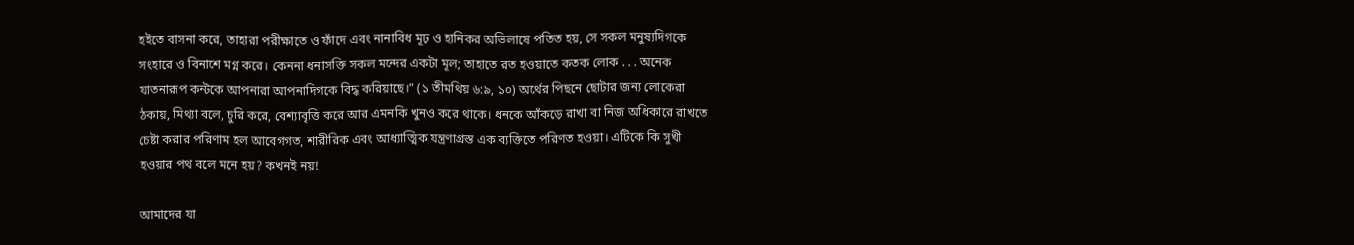হইতে বাসনা করে, তাহারা পরীক্ষাতে ও ফাঁদে এবং নানাবিধ মূঢ় ও হানিকর অভিলাষে পতিত হয়, সে সকল মনুষ্যদিগকে সংহারে ও বিনাশে মগ্ন করে। কেননা ধনাসক্তি সকল মন্দের একটা মূল; তাহাতে রত হওয়াতে কতক লোক . . . অনেক যাতনারূপ কন্টকে আপনারা আপনাদিগকে বিদ্ধ করিয়াছে।” (১ তীমথিয় ৬:৯, ১০) অর্থের পিছনে ছোটার জন্য লোকেরা ঠকায়, মিথ্যা বলে, চুরি করে, বেশ্যাবৃত্তি করে আর এমনকি খুনও করে থাকে। ধনকে আঁকড়ে রাখা বা নিজ অধিকারে রাখতে চেষ্টা করার পরিণাম হল আবেগগত, শারীরিক এবং আধ্যাত্মিক যন্ত্রণাগ্রস্ত এক ব্যক্তিতে পরিণত হওয়া। এটিকে কি সুখী হওয়ার পথ বলে মনে হয়? কখনই নয়!

আমাদের যা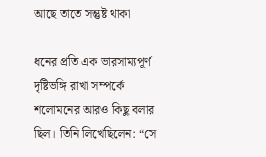আছে তাতে সন্তুষ্ট থাকা

ধনের প্রতি এক ভারসাম্যপূর্ণ দৃষ্টিভঙ্গি রাখা সম্পর্কে শলোমনের আরও কিছু বলার ছিল। তিনি লিখেছিলেন: “সে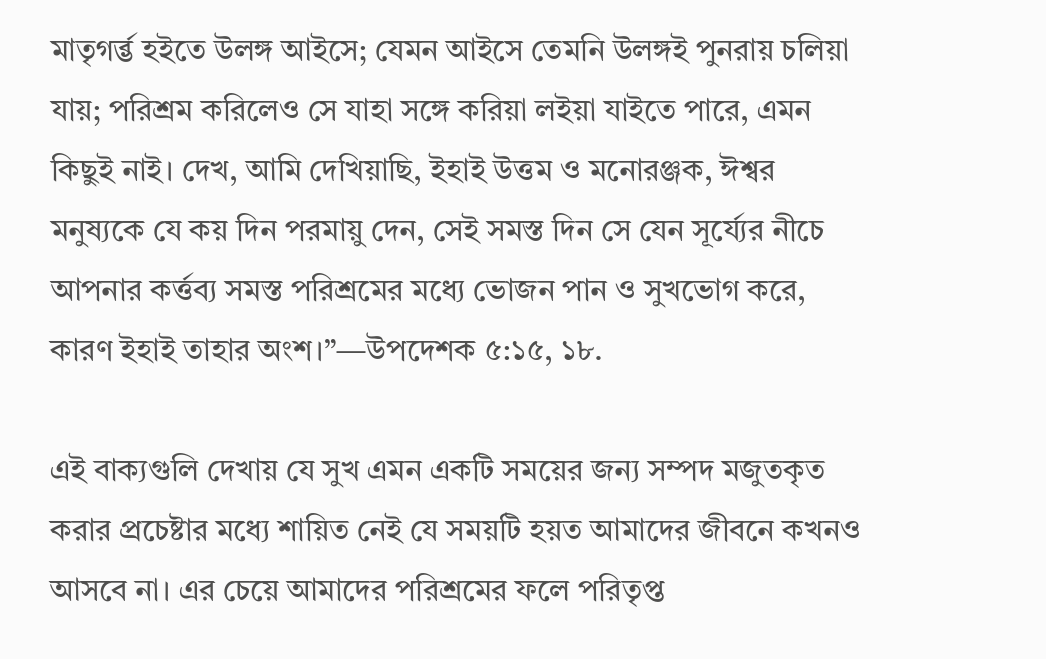মাতৃগর্ব্ভ হইতে উলঙ্গ আইসে; যেমন আইসে তেমনি উলঙ্গই পুনরায় চলিয়া যায়; পরিশ্রম করিলেও সে যাহা সঙ্গে করিয়া লইয়া যাইতে পারে, এমন কিছুই নাই। দেখ, আমি দেখিয়াছি, ইহাই উত্তম ও মনোরঞ্জক, ঈশ্বর মনুষ্যকে যে কয় দিন পরমায়ু দেন, সেই সমস্ত দিন সে যেন সূর্য্যের নীচে আপনার কর্ত্তব্য সমস্ত পরিশ্রমের মধ্যে ভোজন পান ও সুখভোগ করে, কারণ ইহাই তাহার অংশ।”—উপদেশক ৫:১৫, ১৮.

এই বাক্যগুলি দেখায় যে সুখ এমন একটি সময়ের জন্য সম্পদ মজুতকৃত করার প্রচেষ্টার মধ্যে শায়িত নেই যে সময়টি হয়ত আমাদের জীবনে কখনও আসবে না। এর চেয়ে আমাদের পরিশ্রমের ফলে পরিতৃপ্ত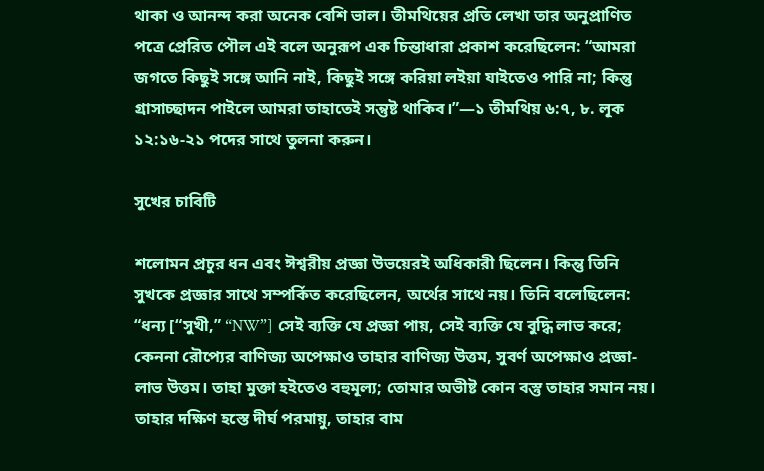থাকা ও আনন্দ করা অনেক বেশি ভাল। তীমথিয়ের প্রতি লেখা তার অনুপ্রাণিত পত্রে প্রেরিত পৌল এই বলে অনুরূপ এক চিন্তাধারা প্রকাশ করেছিলেন: “আমরা জগতে কিছুই সঙ্গে আনি নাই, কিছুই সঙ্গে করিয়া লইয়া যাইতেও পারি না; কিন্তু গ্রাসাচ্ছাদন পাইলে আমরা তাহাতেই সন্তুষ্ট থাকিব।”—১ তীমথিয় ৬:৭, ৮. লূক ১২:১৬-২১ পদের সাথে তুলনা করুন।

সুখের চাবিটি

শলোমন প্রচুর ধন এবং ঈশ্বরীয় প্রজ্ঞা উভয়েরই অধিকারী ছিলেন। কিন্তু তিনি সুখকে প্রজ্ঞার সাথে সম্পর্কিত করেছিলেন, অর্থের সাথে নয়। তিনি বলেছিলেন: “ধন্য [“সুখী,” “NW”] সেই ব্যক্তি যে প্রজ্ঞা পায়, সেই ব্যক্তি যে বুদ্ধি লাভ করে; কেননা রৌপ্যের বাণিজ্য অপেক্ষাও তাহার বাণিজ্য উত্তম, সুবর্ণ অপেক্ষাও প্রজ্ঞা-লাভ উত্তম। তাহা মুক্তা হইতেও বহুমূল্য; তোমার অভীষ্ট কোন বস্তু তাহার সমান নয়। তাহার দক্ষিণ হস্তে দীর্ঘ পরমায়ু, তাহার বাম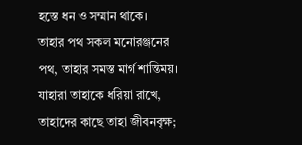হস্তে ধন ও সম্মান থাকে। তাহার পথ সকল মনোরঞ্জনের পথ, তাহার সমস্ত মার্গ শান্তিময়। যাহারা তাহাকে ধরিয়া রাখে, তাহাদের কাছে তাহা জীবনবৃক্ষ;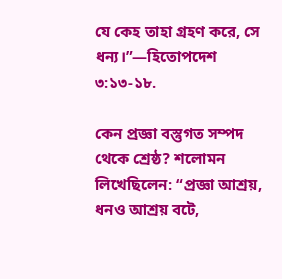যে কেহ তাহা গ্রহণ করে, সে ধন্য।”—হিতোপদেশ ৩:১৩-১৮.

কেন প্রজ্ঞা বস্তুগত সম্পদ থেকে শ্রেষ্ঠ? শলোমন লিখেছিলেন: “প্রজ্ঞা আশ্রয়, ধনও আশ্রয় বটে,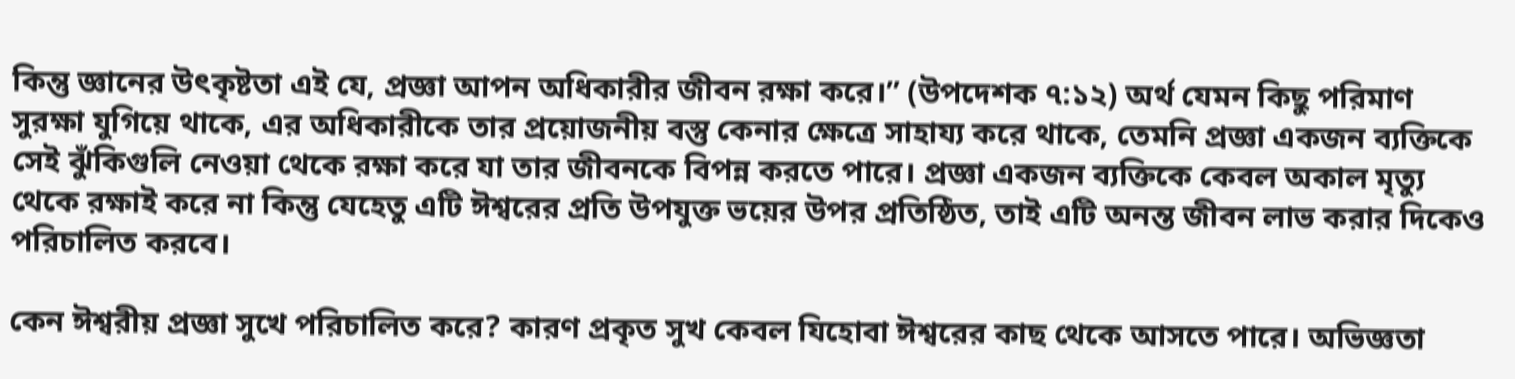কিন্তু জ্ঞানের উৎকৃষ্টতা এই যে, প্রজ্ঞা আপন অধিকারীর জীবন রক্ষা করে।” (উপদেশক ৭:১২) অর্থ যেমন কিছু পরিমাণ সুরক্ষা যুগিয়ে থাকে, এর অধিকারীকে তার প্রয়োজনীয় বস্তু কেনার ক্ষেত্রে সাহায্য করে থাকে, তেমনি প্রজ্ঞা একজন ব্যক্তিকে সেই ঝুঁকিগুলি নেওয়া থেকে রক্ষা করে যা তার জীবনকে বিপন্ন করতে পারে। প্রজ্ঞা একজন ব্যক্তিকে কেবল অকাল মৃত্যু থেকে রক্ষাই করে না কিন্তু যেহেতু এটি ঈশ্বরের প্রতি উপযুক্ত ভয়ের উপর প্রতিষ্ঠিত, তাই এটি অনন্ত জীবন লাভ করার দিকেও পরিচালিত করবে।

কেন ঈশ্বরীয় প্রজ্ঞা সুখে পরিচালিত করে? কারণ প্রকৃত সুখ কেবল যিহোবা ঈশ্বরের কাছ থেকে আসতে পারে। অভিজ্ঞতা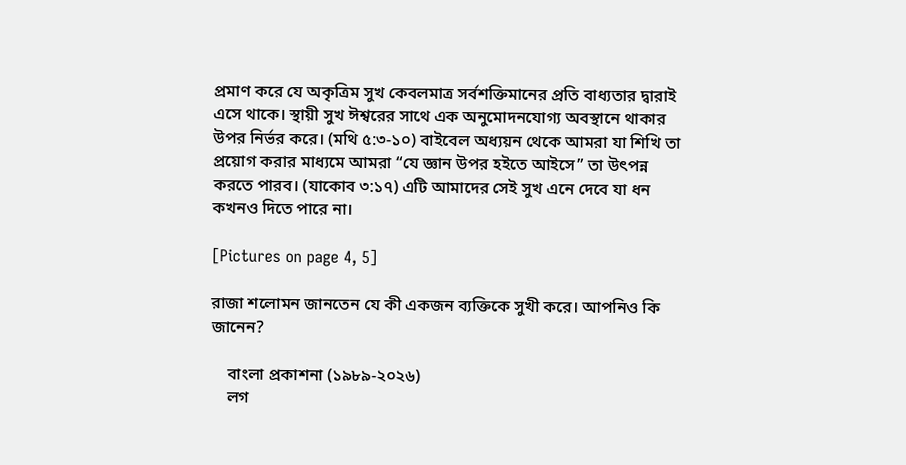প্রমাণ করে যে অকৃত্রিম সুখ কেবলমাত্র সর্বশক্তিমানের প্রতি বাধ্যতার দ্বারাই এসে থাকে। স্থায়ী সুখ ঈশ্বরের সাথে এক অনুমোদনযোগ্য অবস্থানে থাকার উপর নির্ভর করে। (মথি ৫:৩-১০) বাইবেল অধ্যয়ন থেকে আমরা যা শিখি তা প্রয়োগ করার মাধ্যমে আমরা “যে জ্ঞান উপর হইতে আইসে” তা উৎপন্ন করতে পারব। (যাকোব ৩:১৭) এটি আমাদের সেই সুখ এনে দেবে যা ধন কখনও দিতে পারে না।

[Pictures on page 4, 5]

রাজা শলোমন জানতেন যে কী একজন ব্যক্তিকে সুখী করে। আপনিও কি জানেন?

    বাংলা প্রকাশনা (১৯৮৯-২০২৬)
    লগ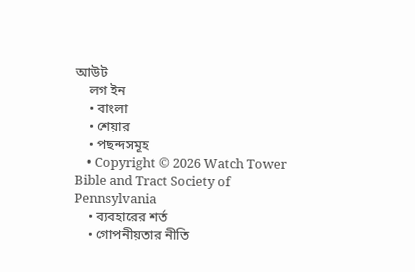আউট
    লগ ইন
    • বাংলা
    • শেয়ার
    • পছন্দসমূহ
    • Copyright © 2026 Watch Tower Bible and Tract Society of Pennsylvania
    • ব্যবহারের শর্ত
    • গোপনীয়তার নীতি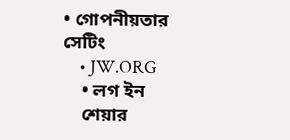• গোপনীয়তার সেটিং
    • JW.ORG
    • লগ ইন
    শেয়ার